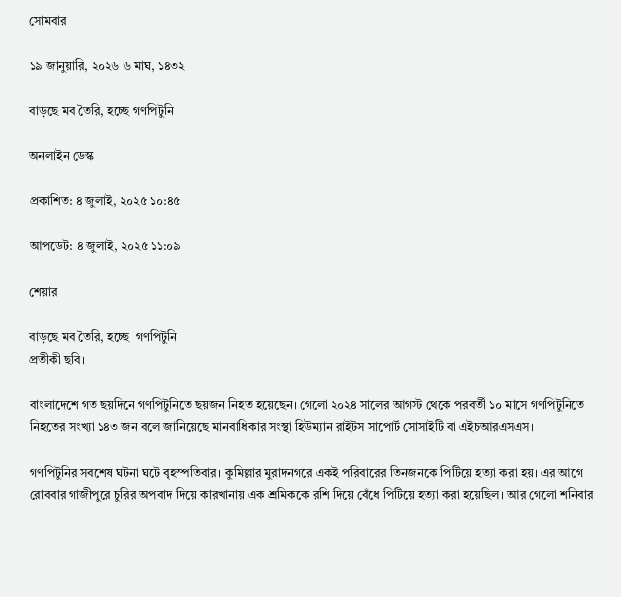সোমবার

১৯ জানুয়ারি, ২০২৬ ৬ মাঘ, ১৪৩২

বাড়ছে মব তৈরি, হচ্ছে গণপিটুনি

অনলাইন ডেস্ক

প্রকাশিত: ৪ জুলাই, ২০২৫ ১০:৪৫

আপডেট: ৪ জুলাই, ২০২৫ ১১:০৯

শেয়ার

বাড়ছে মব তৈরি, হচ্ছে  গণপিটুনি
প্রতীকী ছবি।

বাংলাদেশে গত ছয়দিনে গণপিটুনিতে ছয়জন নিহত হয়েছেন। গেলো ২০২৪ সালের আগস্ট থেকে পরবর্তী ১০ মাসে গণপিটুনিতে নিহতের সংখ্যা ১৪৩ জন বলে জানিয়েছে মানবাধিকার সংস্থা হিউম্যান রাইটস সাপোর্ট সোসাইটি বা এইচআরএসএস।

গণপিটুনির সবশেষ ঘটনা ঘটে বৃহস্পতিবার। কুমিল্লার মুরাদনগরে একই পরিবারের তিনজনকে পিটিয়ে হত্যা করা হয়। এর আগে রোববার গাজীপুরে চুরির অপবাদ দিয়ে কারখানায় এক শ্রমিককে রশি দিয়ে বেঁধে পিটিয়ে হত্যা করা হয়েছিল। আর গেলো শনিবার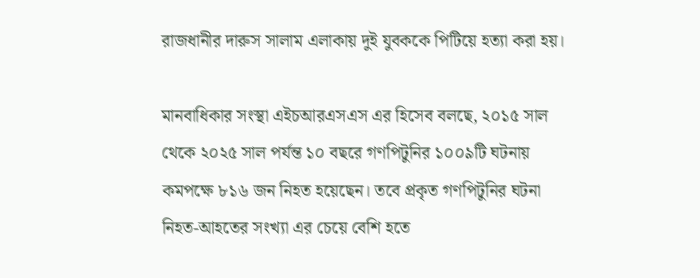রাজধানীর দারুস সালাম এলাকায় দুই যুবককে পিটিয়ে হত্যা করা হয়।

মানবাধিকার সংস্থা এইচআরএসএস এর হিসেব বলছে, ২০১৫ সাল থেকে ২০২৫ সাল পর্যন্ত ১০ বছরে গণপিটুনির ১০০৯টি ঘটনায় কমপক্ষে ৮১৬ জন নিহত হয়েছেন। তবে প্রকৃত গণপিটুনির ঘটনা নিহত-আহতের সংখ্যা এর চেয়ে বেশি হতে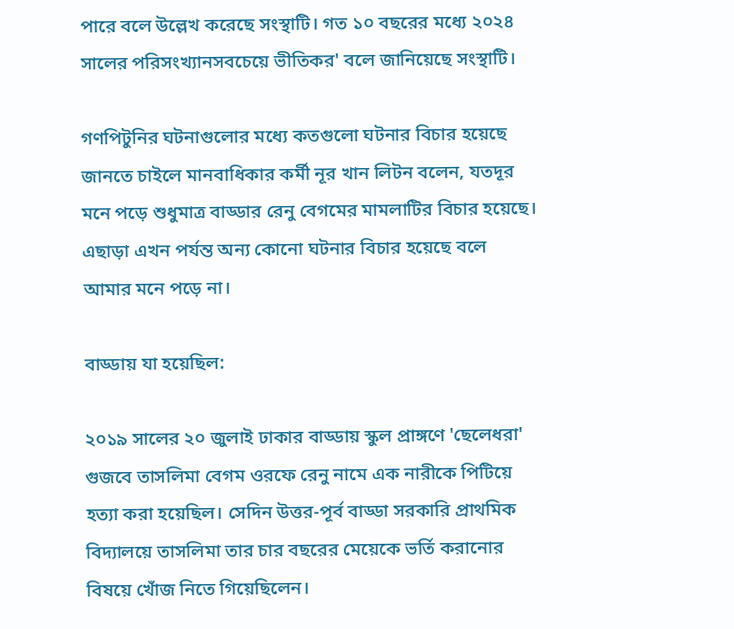পারে বলে উল্লেখ করেছে সংস্থাটি। গত ১০ বছরের মধ্যে ২০২৪ সালের পরিসংখ্যানসবচেয়ে ভীতিকর' বলে জানিয়েছে সংস্থাটি।

গণপিটুনির ঘটনাগুলোর মধ্যে কতগুলো ঘটনার বিচার হয়েছে জানতে চাইলে মানবাধিকার কর্মী নূর খান লিটন বলেন, যতদূর মনে পড়ে শুধুমাত্র বাড্ডার রেনু বেগমের মামলাটির বিচার হয়েছে। এছাড়া এখন পর্যন্ত অন্য কোনো ঘটনার বিচার হয়েছে বলে আমার মনে পড়ে না।

বাড্ডায় যা হয়েছিল:

২০১৯ সালের ২০ জুলাই ঢাকার বাড্ডায় স্কুল প্রাঙ্গণে 'ছেলেধরা' গুজবে তাসলিমা বেগম ওরফে রেনু নামে এক নারীকে পিটিয়ে হত্যা করা হয়েছিল। সেদিন উত্তর-পূর্ব বাড্ডা সরকারি প্রাথমিক বিদ্যালয়ে তাসলিমা তার চার বছরের মেয়েকে ভর্তি করানোর বিষয়ে খোঁজ নিতে গিয়েছিলেন।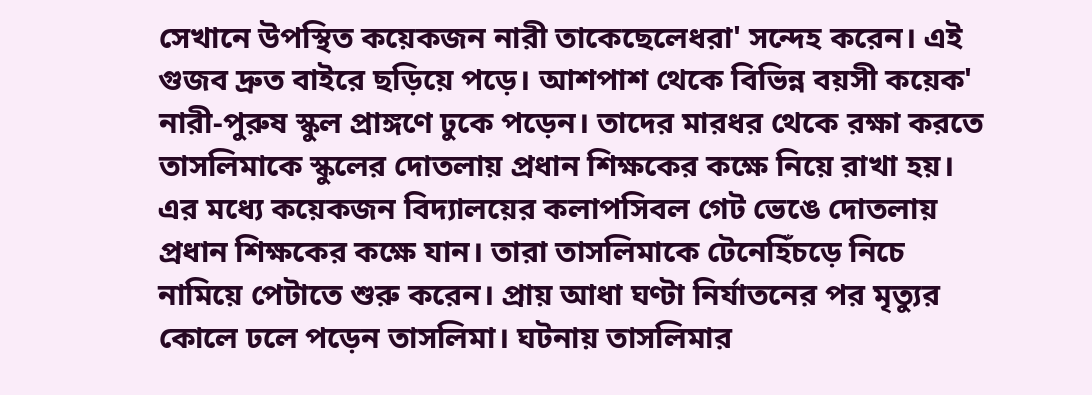সেখানে উপস্থিত কয়েকজন নারী তাকেছেলেধরা' সন্দেহ করেন। এই গুজব দ্রুত বাইরে ছড়িয়ে পড়ে। আশপাশ থেকে বিভিন্ন বয়সী কয়েক' নারী-পুরুষ স্কুল প্রাঙ্গণে ঢুকে পড়েন। তাদের মারধর থেকে রক্ষা করতে তাসলিমাকে স্কুলের দোতলায় প্রধান শিক্ষকের কক্ষে নিয়ে রাখা হয়। এর মধ্যে কয়েকজন বিদ্যালয়ের কলাপসিবল গেট ভেঙে দোতলায় প্রধান শিক্ষকের কক্ষে যান। তারা তাসলিমাকে টেনেহিঁচড়ে নিচে নামিয়ে পেটাতে শুরু করেন। প্রায় আধা ঘণ্টা নির্যাতনের পর মৃত্যুর কোলে ঢলে পড়েন তাসলিমা। ঘটনায় তাসলিমার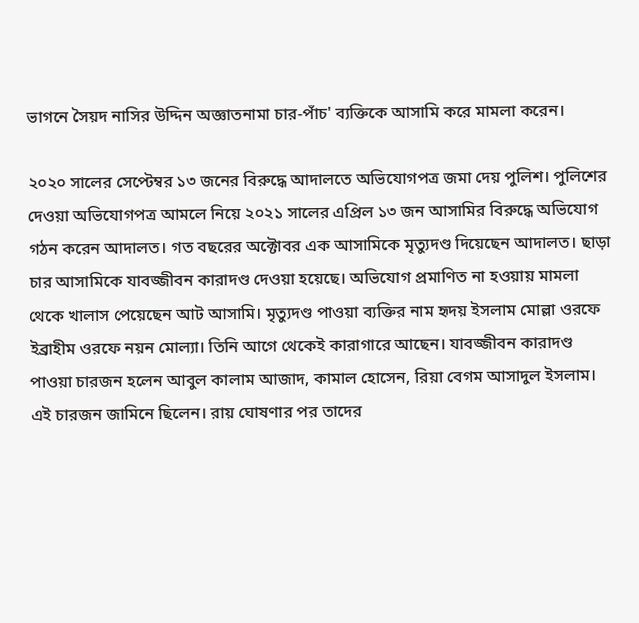ভাগনে সৈয়দ নাসির উদ্দিন অজ্ঞাতনামা চার-পাঁচ' ব্যক্তিকে আসামি করে মামলা করেন।

২০২০ সালের সেপ্টেম্বর ১৩ জনের বিরুদ্ধে আদালতে অভিযোগপত্র জমা দেয় পুলিশ। পুলিশের দেওয়া অভিযোগপত্র আমলে নিয়ে ২০২১ সালের এপ্রিল ১৩ জন আসামির বিরুদ্ধে অভিযোগ গঠন করেন আদালত। গত বছরের অক্টোবর এক আসামিকে মৃত্যুদণ্ড দিয়েছেন আদালত। ছাড়া চার আসামিকে যাবজ্জীবন কারাদণ্ড দেওয়া হয়েছে। অভিযোগ প্রমাণিত না হওয়ায় মামলা থেকে খালাস পেয়েছেন আট আসামি। মৃত্যুদণ্ড পাওয়া ব্যক্তির নাম হৃদয় ইসলাম মোল্লা ওরফে ইব্রাহীম ওরফে নয়ন মোল্যা। তিনি আগে থেকেই কারাগারে আছেন। যাবজ্জীবন কারাদণ্ড পাওয়া চারজন হলেন আবুল কালাম আজাদ, কামাল হোসেন, রিয়া বেগম আসাদুল ইসলাম। এই চারজন জামিনে ছিলেন। রায় ঘোষণার পর তাদের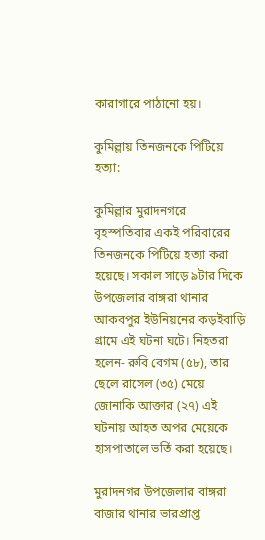কারাগারে পাঠানো হয়।

কুমিল্লায় তিনজনকে পিটিয়ে হত্যা:

কুমিল্লার মুরাদনগরে বৃহস্পতিবার একই পরিবারের তিনজনকে পিটিয়ে হত্যা করা হয়েছে। সকাল সাড়ে ৯টার দিকে উপজেলার বাঙ্গরা থানার আকবপুর ইউনিয়নের কড়ইবাড়ি গ্রামে এই ঘটনা ঘটে। নিহতরা হলেন- রুবি বেগম (৫৮), তার ছেলে রাসেল (৩৫) মেয়ে জোনাকি আক্তার (২৭) এই ঘটনায় আহত অপর মেয়েকে হাসপাতালে ভর্তি করা হয়েছে।

মুরাদনগর উপজেলার বাঙ্গরা বাজার থানার ভারপ্রাপ্ত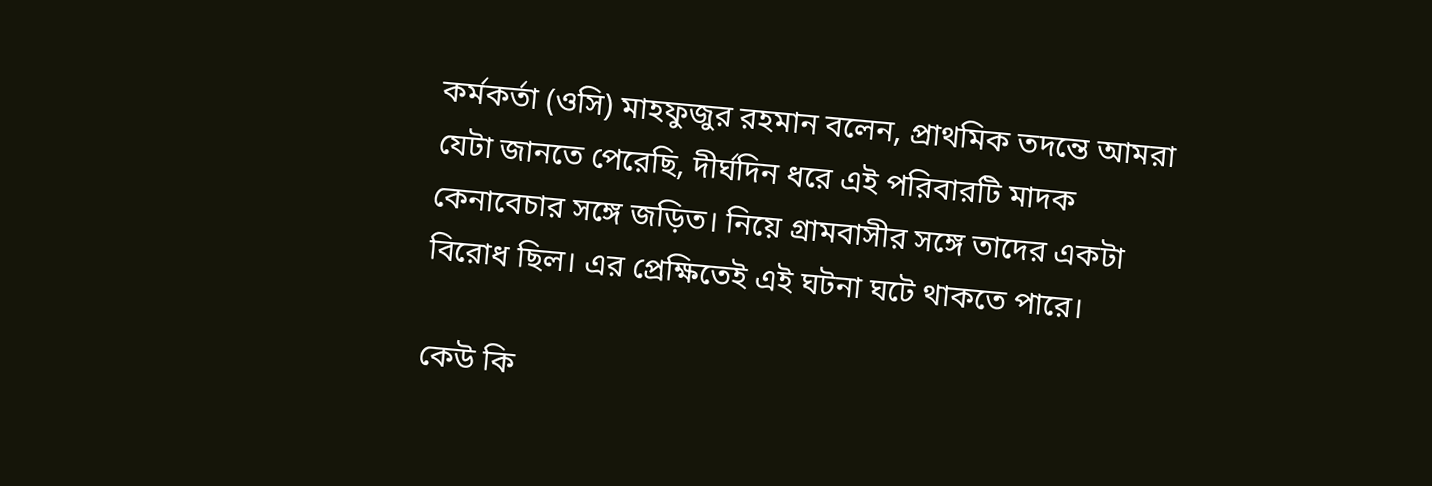কর্মকর্তা (ওসি) মাহফুজুর রহমান বলেন, প্রাথমিক তদন্তে আমরা যেটা জানতে পেরেছি, দীর্ঘদিন ধরে এই পরিবারটি মাদক কেনাবেচার সঙ্গে জড়িত। নিয়ে গ্রামবাসীর সঙ্গে তাদের একটা বিরোধ ছিল। এর প্রেক্ষিতেই এই ঘটনা ঘটে থাকতে পারে।

কেউ কি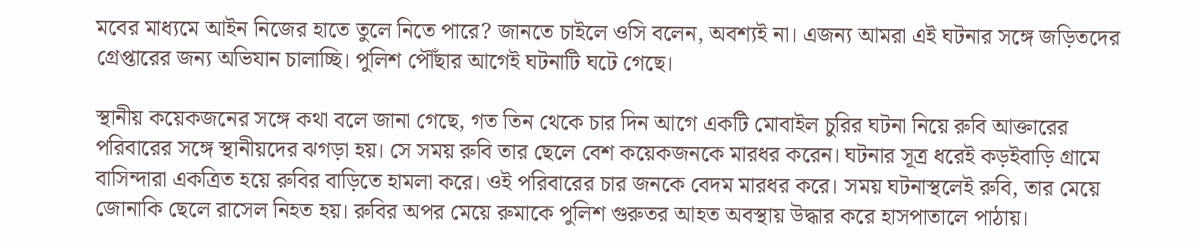মবের মাধ্যমে আইন নিজের হাতে তুলে নিতে পারে? জানতে চাইলে ওসি বলেন, অবশ্যই না। এজন্য আমরা এই ঘটনার সঙ্গে জড়িতদের গ্রেপ্তারের জন্য অভিযান চালাচ্ছি। পুলিশ পৌঁছার আগেই ঘটনাটি ঘটে গেছে।

স্থানীয় কয়েকজনের সঙ্গে কথা বলে জানা গেছে, গত তিন থেকে চার দিন আগে একটি মোবাইল চুরির ঘটনা নিয়ে রুবি আক্তারের পরিবারের সঙ্গে স্থানীয়দের ঝগড়া হয়। সে সময় রুবি তার ছেলে বেশ কয়েকজনকে মারধর করেন। ঘটনার সূত্র ধরেই কড়ইবাড়ি গ্রামে বাসিন্দারা একত্রিত হয়ে রুবির বাড়িতে হামলা করে। ওই পরিবারের চার জনকে বেদম মারধর করে। সময় ঘটনাস্থলেই রুবি, তার মেয়ে জোনাকি ছেলে রাসেল নিহত হয়। রুবির অপর মেয়ে রুমাকে পুলিশ গুরুতর আহত অবস্থায় উদ্ধার করে হাসপাতালে পাঠায়।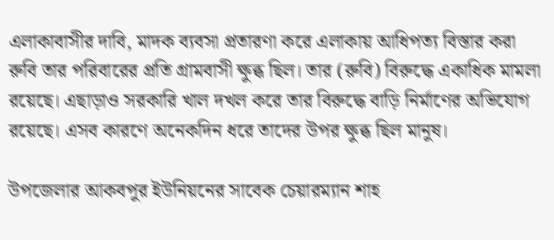এলাকাবাসীর দাবি, মাদক ব্যবসা প্রতারণা করে এলাকায় আধিপত্য বিস্তার করা রুবি তার পরিবারের প্রতি গ্রামবাসী ক্ষুব্ধ ছিল। তার (রুবি) বিরুদ্ধে একাধিক মামলা রয়েছে। এছাড়াও সরকারি খাল দখল করে তার বিরুদ্ধে বাড়ি নির্মাণের অভিযোগ রয়েছে। এসব কারণে অনেকদিন ধরে তাদের উপর ক্ষুব্ধ ছিল মানুষ।

উপজেলার আকবপুর ইউনিয়নের সাবেক চেয়ারম্যান শাহ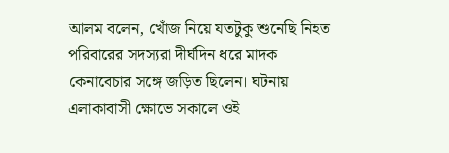আলম বলেন, খোঁজ নিয়ে যতটুকু শুনেছি নিহত পরিবারের সদস্যরা দীর্ঘদিন ধরে মাদক কেনাবেচার সঙ্গে জড়িত ছিলেন। ঘটনায় এলাকাবাসী ক্ষোভে সকালে ওই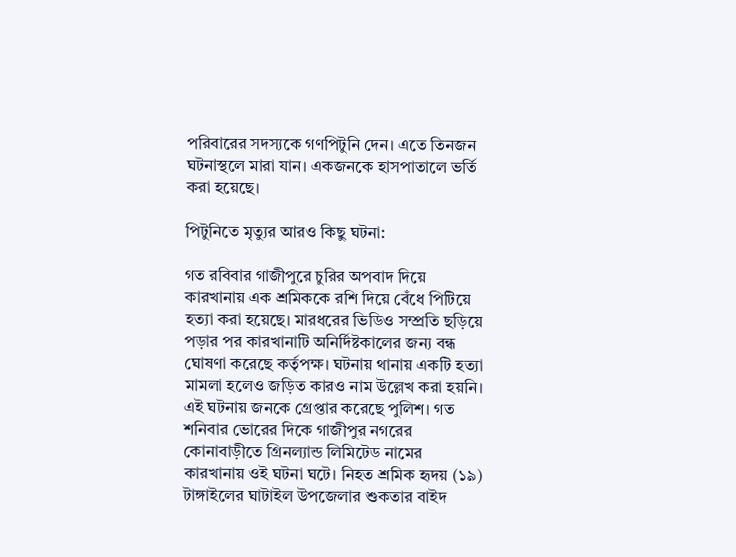পরিবারের সদস্যকে গণপিটুনি দেন। এতে তিনজন ঘটনাস্থলে মারা যান। একজনকে হাসপাতালে ভর্তি করা হয়েছে।

পিটুনিতে মৃত্যুর আরও কিছু ঘটনা:

গত রবিবার গাজীপুরে চুরির অপবাদ দিয়ে কারখানায় এক শ্রমিককে রশি দিয়ে বেঁধে পিটিয়ে হত্যা করা হয়েছে। মারধরের ভিডিও সম্প্রতি ছড়িয়ে পড়ার পর কারখানাটি অনির্দিষ্টকালের জন্য বন্ধ ঘোষণা করেছে কর্তৃপক্ষ। ঘটনায় থানায় একটি হত্যা মামলা হলেও জড়িত কারও নাম উল্লেখ করা হয়নি। এই ঘটনায় জনকে গ্রেপ্তার করেছে পুলিশ। গত শনিবার ভোরের দিকে গাজীপুর নগরের কোনাবাড়ীতে গ্রিনল্যান্ড লিমিটেড নামের কারখানায় ওই ঘটনা ঘটে। নিহত শ্রমিক হৃদয় (১৯) টাঙ্গাইলের ঘাটাইল উপজেলার শুকতার বাইদ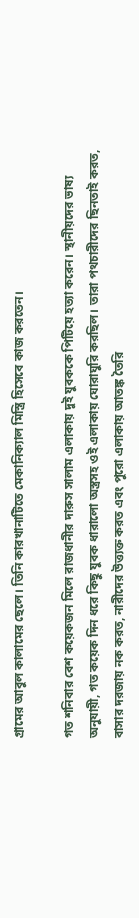গ্রামের আবুল কালামের ছেলে। তিনি কারখানাটিতে মেকানিক্যাল মিস্ত্রি হিসেবে কাজ করতেন।

গত শনিবার বেশ কয়েকজন মিলে রাজধানীর দারুস সালাম এলাকায় দুই যুবককে পিটিয়ে হত্যা করেন। স্থানীয়দের ভাষ্য অনুযায়ী, গত কয়েক দিন ধরে কিছু যুবক ধারালো অস্ত্রসহ ওই এলাকায় ঘোরাঘুরি করছিল। তারা পথচারীদের ছিনতাই করত, বাসার দরজায় নক করত, নারীদের উত্ত্যক্ত করত এবং পুরো এলাকায় আতঙ্ক তৈরি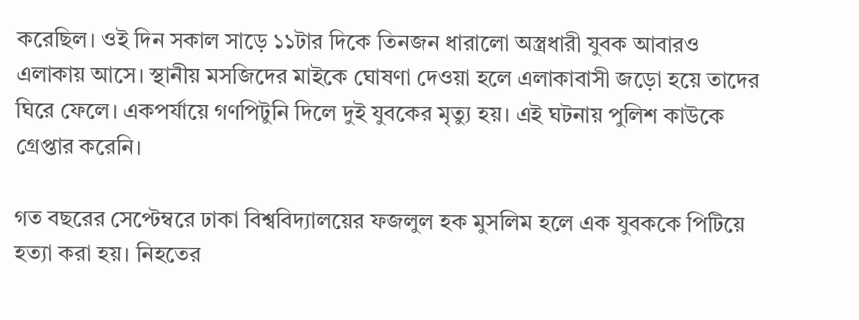করেছিল। ওই দিন সকাল সাড়ে ১১টার দিকে তিনজন ধারালো অস্ত্রধারী যুবক আবারও এলাকায় আসে। স্থানীয় মসজিদের মাইকে ঘোষণা দেওয়া হলে এলাকাবাসী জড়ো হয়ে তাদের ঘিরে ফেলে। একপর্যায়ে গণপিটুনি দিলে দুই যুবকের মৃত্যু হয়। এই ঘটনায় পুলিশ কাউকে গ্রেপ্তার করেনি।

গত বছরের সেপ্টেম্বরে ঢাকা বিশ্ববিদ্যালয়ের ফজলুল হক মুসলিম হলে এক যুবককে পিটিয়ে হত্যা করা হয়। নিহতের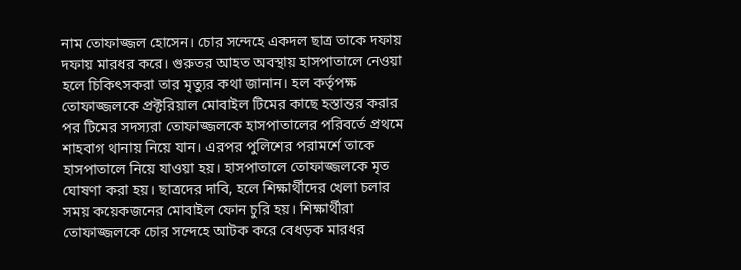নাম তোফাজ্জল হোসেন। চোর সন্দেহে একদল ছাত্র তাকে দফায় দফায় মারধর করে। গুরুতর আহত অবস্থায় হাসপাতালে নেওয়া হলে চিকিৎসকরা তার মৃত্যুর কথা জানান। হল কর্তৃপক্ষ তোফাজ্জলকে প্রক্টরিয়াল মোবাইল টিমের কাছে হস্তান্তর করার পর টিমের সদস্যরা তোফাজ্জলকে হাসপাতালের পরিবর্তে প্রথমে শাহবাগ থানায় নিয়ে যান। এরপর পুলিশের পরামর্শে তাকে হাসপাতালে নিয়ে যাওয়া হয়। হাসপাতালে তোফাজ্জলকে মৃত ঘোষণা করা হয়। ছাত্রদের দাবি, হলে শিক্ষার্থীদের খেলা চলার সময় কয়েকজনের মোবাইল ফোন চুরি হয়। শিক্ষার্থীরা তোফাজ্জলকে চোর সন্দেহে আটক করে বেধড়ক মারধর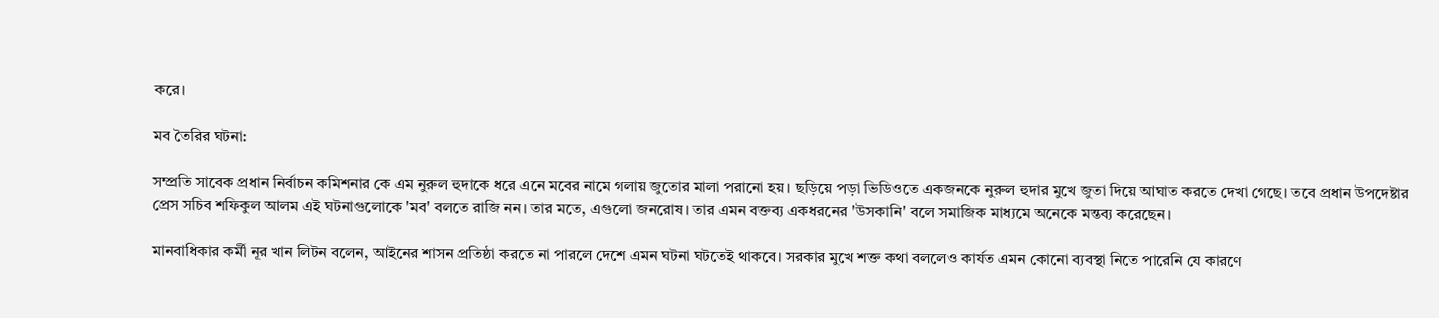করে।

মব তৈরির ঘটনা:

সম্প্রতি সাবেক প্রধান নির্বাচন কমিশনার কে এম নুরুল হুদাকে ধরে এনে মবের নামে গলায় জুতোর মালা পরানো হয়। ছড়িয়ে পড়া ভিডিওতে একজনকে নুরুল হুদার মুখে জুতা দিয়ে আঘাত করতে দেখা গেছে। তবে প্রধান উপদেষ্টার প্রেস সচিব শফিকুল আলম এই ঘটনাগুলোকে 'মব' বলতে রাজি নন। তার মতে, এগুলো জনরোষ। তার এমন বক্তব্য একধরনের 'উসকানি' বলে সমাজিক মাধ্যমে অনেকে মন্তব্য করেছেন।

মানবাধিকার কর্মী নূর খান লিটন বলেন, আইনের শাসন প্রতিষ্ঠা করতে না পারলে দেশে এমন ঘটনা ঘটতেই থাকবে। সরকার মুখে শক্ত কথা বললেও কার্যত এমন কোনো ব্যবস্থা নিতে পারেনি যে কারণে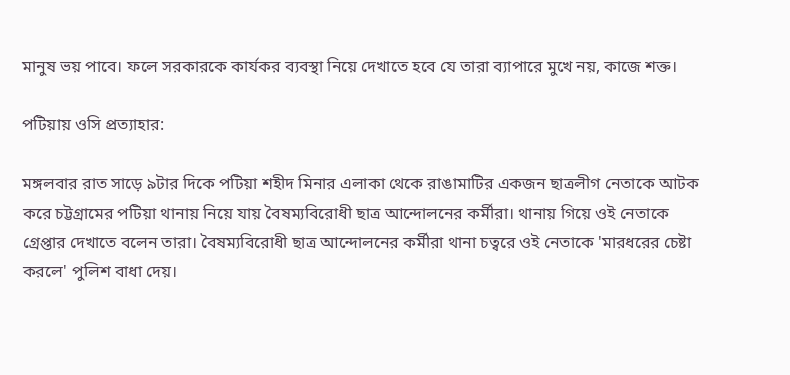মানুষ ভয় পাবে। ফলে সরকারকে কার্যকর ব্যবস্থা নিয়ে দেখাতে হবে যে তারা ব্যাপারে মুখে নয়, কাজে শক্ত।

পটিয়ায় ওসি প্রত্যাহার:

মঙ্গলবার রাত সাড়ে ৯টার দিকে পটিয়া শহীদ মিনার এলাকা থেকে রাঙামাটির একজন ছাত্রলীগ নেতাকে আটক করে চট্টগ্রামের পটিয়া থানায় নিয়ে যায় বৈষম্যবিরোধী ছাত্র আন্দোলনের কর্মীরা। থানায় গিয়ে ওই নেতাকে গ্রেপ্তার দেখাতে বলেন তারা। বৈষম্যবিরোধী ছাত্র আন্দোলনের কর্মীরা থানা চত্বরে ওই নেতাকে 'মারধরের চেষ্টা করলে' পুলিশ বাধা দেয়।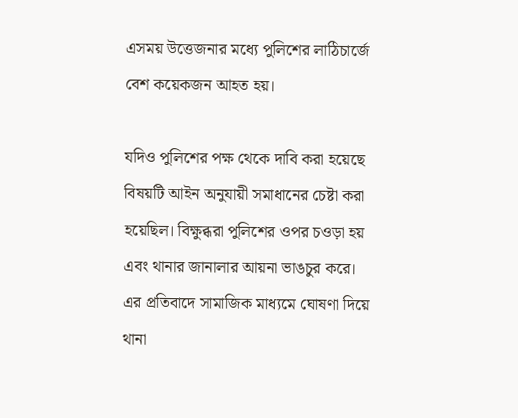এসময় উত্তেজনার মধ্যে পুলিশের লাঠিচার্জে বেশ কয়েকজন আহত হয়।

যদিও পুলিশের পক্ষ থেকে দাবি করা হয়েছে বিষয়টি আইন অনুযায়ী সমাধানের চেষ্টা করা হয়েছিল। বিক্ষুব্ধরা পুলিশের ওপর চওড়া হয় এবং থানার জানালার আয়না ভাঙচুর করে। এর প্রতিবাদে সামাজিক মাধ্যমে ঘোষণা দিয়ে থানা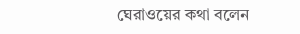ঘেরাওয়ের কথা বলেন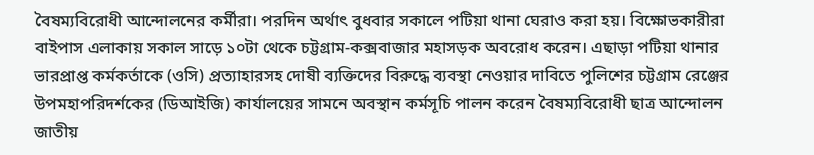বৈষম্যবিরোধী আন্দোলনের কর্মীরা। পরদিন অর্থাৎ বুধবার সকালে পটিয়া থানা ঘেরাও করা হয়। বিক্ষোভকারীরা বাইপাস এলাকায় সকাল সাড়ে ১০টা থেকে চট্টগ্রাম-কক্সবাজার মহাসড়ক অবরোধ করেন। এছাড়া পটিয়া থানার ভারপ্রাপ্ত কর্মকর্তাকে (ওসি) প্রত্যাহারসহ দোষী ব্যক্তিদের বিরুদ্ধে ব্যবস্থা নেওয়ার দাবিতে পুলিশের চট্টগ্রাম রেঞ্জের উপমহাপরিদর্শকের (ডিআইজি) কার্যালয়ের সামনে অবস্থান কর্মসূচি পালন করেন বৈষম্যবিরোধী ছাত্র আন্দোলন জাতীয়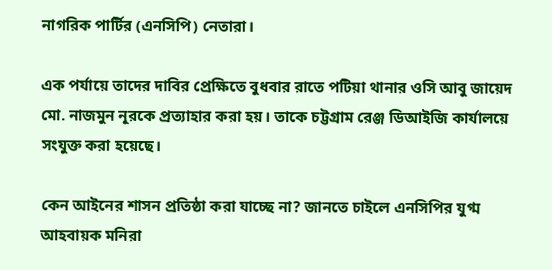নাগরিক পার্টির (এনসিপি) নেতারা।

এক পর্যায়ে তাদের দাবির প্রেক্ষিতে বুধবার রাতে পটিয়া থানার ওসি আবু জায়েদ মো. নাজমুন নূরকে প্রত্যাহার করা হয়। তাকে চট্টগ্রাম রেঞ্জ ডিআইজি কার্যালয়ে সংযুক্ত করা হয়েছে।

কেন আইনের শাসন প্রতিষ্ঠা করা যাচ্ছে না? জানতে চাইলে এনসিপির যুগ্ম আহবায়ক মনিরা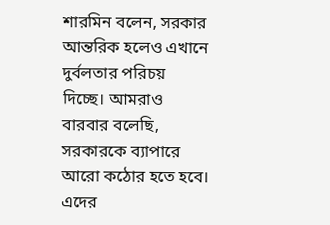শারমিন বলেন, সরকার আন্তরিক হলেও এখানে দুর্বলতার পরিচয় দিচ্ছে। আমরাও বারবার বলেছি, সরকারকে ব্যাপারে আরো কঠোর হতে হবে। এদের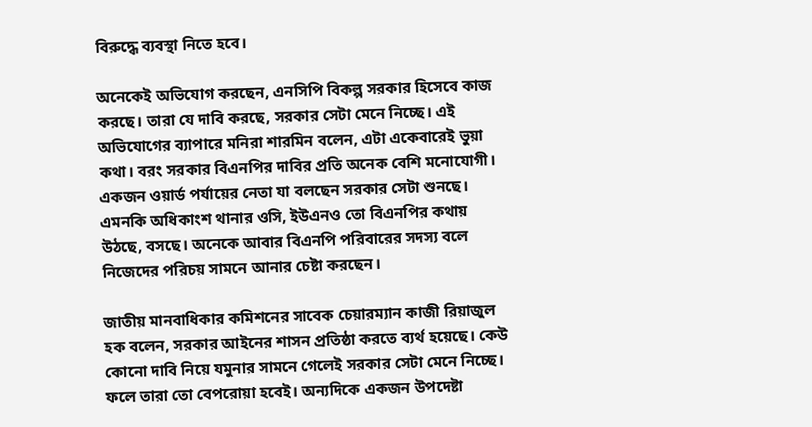বিরুদ্ধে ব্যবস্থা নিতে হবে।

অনেকেই অভিযোগ করছেন, এনসিপি বিকল্প সরকার হিসেবে কাজ করছে। তারা যে দাবি করছে, সরকার সেটা মেনে নিচ্ছে। এই অভিযোগের ব্যাপারে মনিরা শারমিন বলেন, এটা একেবারেই ভুয়া কথা। বরং সরকার বিএনপির দাবির প্রতি অনেক বেশি মনোযোগী। একজন ওয়ার্ড পর্যায়ের নেতা যা বলছেন সরকার সেটা শুনছে। এমনকি অধিকাংশ থানার ওসি, ইউএনও তো বিএনপির কথায় উঠছে, বসছে। অনেকে আবার বিএনপি পরিবারের সদস্য বলে নিজেদের পরিচয় সামনে আনার চেষ্টা করছেন।

জাতীয় মানবাধিকার কমিশনের সাবেক চেয়ারম্যান কাজী রিয়াজুল হক বলেন, সরকার আইনের শাসন প্রতিষ্ঠা করতে ব্যর্থ হয়েছে। কেউ কোনো দাবি নিয়ে যমুনার সামনে গেলেই সরকার সেটা মেনে নিচ্ছে। ফলে তারা তো বেপরোয়া হবেই। অন্যদিকে একজন উপদেষ্টা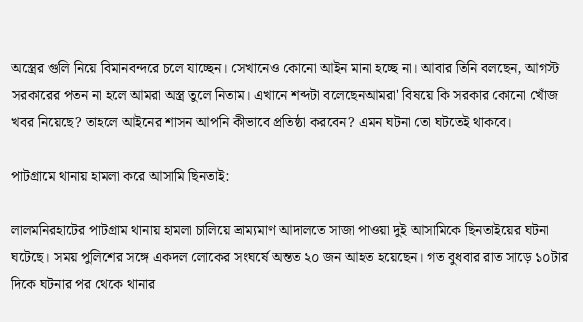অস্ত্রের গুলি নিয়ে বিমানবন্দরে চলে যাচ্ছেন। সেখানেও কোনো আইন মানা হচ্ছে না। আবার তিনি বলছেন, আগস্ট সরকারের পতন না হলে আমরা অস্ত্র তুলে নিতাম। এখানে শব্দটা বলেছেনআমরা' বিষয়ে কি সরকার কোনো খোঁজ খবর নিয়েছে? তাহলে আইনের শাসন আপনি কীভাবে প্রতিষ্ঠা করবেন? এমন ঘটনা তো ঘটতেই থাকবে।

পাটগ্রামে থানায় হামলা করে আসামি ছিনতাই:

লালমনিরহাটের পাটগ্রাম থানায় হামলা চালিয়ে ভ্রাম্যমাণ আদালতে সাজা পাওয়া দুই আসামিকে ছিনতাইয়ের ঘটনা ঘটেছে। সময় পুলিশের সঙ্গে একদল লোকের সংঘর্ষে অন্তত ২০ জন আহত হয়েছেন। গত বুধবার রাত সাড়ে ১০টার দিকে ঘটনার পর থেকে থানার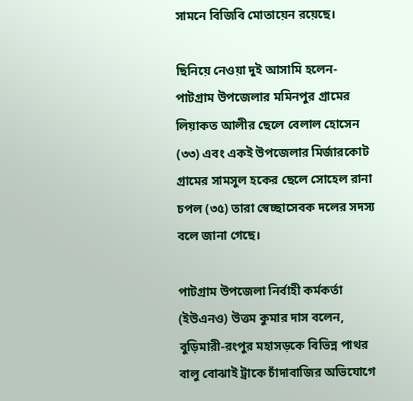সামনে বিজিবি মোতায়েন রয়েছে।

ছিনিয়ে নেওয়া দুই আসামি হলেন- পাটগ্রাম উপজেলার মমিনপুর গ্রামের লিয়াকত আলীর ছেলে বেলাল হোসেন (৩৩) এবং একই উপজেলার মির্জারকোট গ্রামের সামসুল হকের ছেলে সোহেল রানা চপল (৩৫) তারা স্বেচ্ছাসেবক দলের সদস্য বলে জানা গেছে।

পাটগ্রাম উপজেলা নির্বাহী কর্মকর্তা (ইউএনও) উত্তম কুমার দাস বলেন, বুড়িমারী-রংপুর মহাসড়কে বিভিন্ন পাথর বালু বোঝাই ট্রাকে চাঁদাবাজির অভিযোগে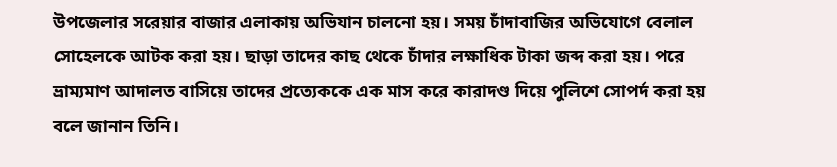উপজেলার সরেয়ার বাজার এলাকায় অভিযান চালনো হয়। সময় চাঁদাবাজির অভিযোগে বেলাল সোহেলকে আটক করা হয়। ছাড়া তাদের কাছ থেকে চাঁদার লক্ষাধিক টাকা জব্দ করা হয়। পরে ভ্রাম্যমাণ আদালত বাসিয়ে তাদের প্রত্যেককে এক মাস করে কারাদণ্ড দিয়ে পুলিশে সোপর্দ করা হয় বলে জানান তিনি।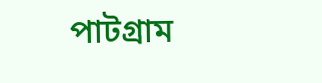পাটগ্রাম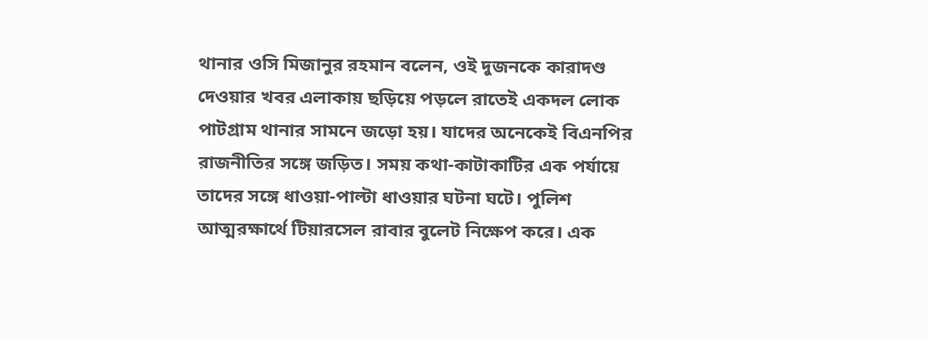থানার ওসি মিজানুর রহমান বলেন, ওই দুজনকে কারাদণ্ড দেওয়ার খবর এলাকায় ছড়িয়ে পড়লে রাতেই একদল লোক পাটগ্রাম থানার সামনে জড়ো হয়। যাদের অনেকেই বিএনপির রাজনীতির সঙ্গে জড়িত। সময় কথা-কাটাকাটির এক পর্যায়ে তাদের সঙ্গে ধাওয়া-পাল্টা ধাওয়ার ঘটনা ঘটে। পুলিশ আত্মরক্ষার্থে টিয়ারসেল রাবার বুলেট নিক্ষেপ করে। এক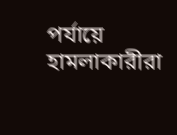পর্যায়ে হামলাকারীরা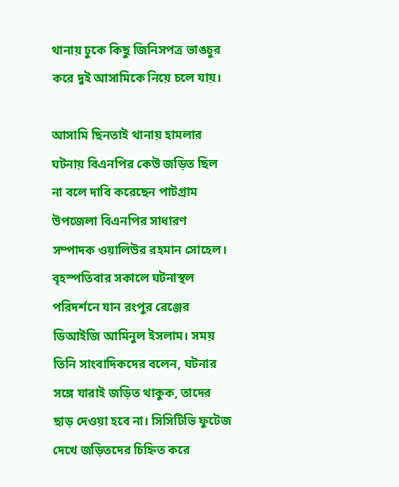থানায় ঢুকে কিছু জিনিসপত্র ভাঙচুর করে দুই আসামিকে নিয়ে চলে যায়।

আসামি ছিনতাই থানায় হামলার ঘটনায় বিএনপির কেউ জড়িত ছিল না বলে দাবি করেছেন পাটগ্রাম উপজেলা বিএনপির সাধারণ সম্পাদক ওয়ালিউর রহমান সোহেল। বৃহস্পতিবার সকালে ঘটনাস্থল পরিদর্শনে যান রংপুর রেঞ্জের ডিআইজি আমিনুল ইসলাম। সময় তিনি সাংবাদিকদের বলেন, ঘটনার সঙ্গে যারাই জড়িত থাকুক, তাদের ছাড় দেওয়া হবে না। সিসিটিভি ফুটেজ দেখে জড়িতদের চিহ্নিত করে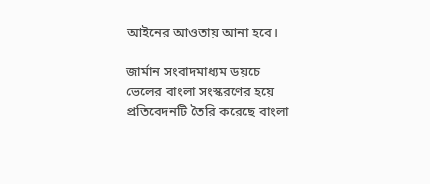আইনের আওতায় আনা হবে।

জার্মান সংবাদমাধ্যম ডয়চে ভেলের বাংলা সংস্করণের হয়ে প্রতিবেদনটি তৈরি করেছে বাংলা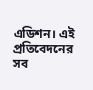এডিশন। এই প্রতিবেদনের সব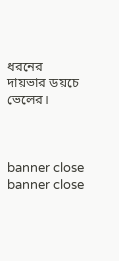ধরনের দায়ভার ডয়চে ভেলের।



banner close
banner close